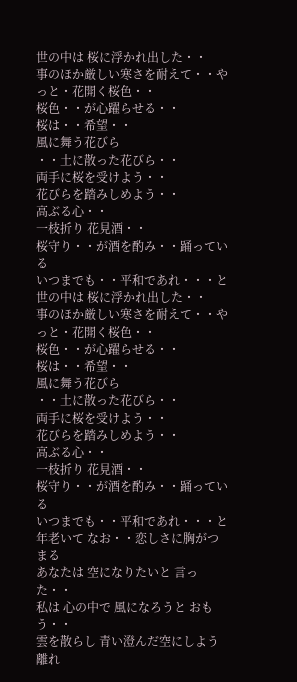世の中は 桜に浮かれ出した・・
事のほか厳しい寒さを耐えて・・やっと・花開く桜色・・
桜色・・が心躍らせる・・
桜は・・希望・・
風に舞う花びら
・・土に散った花びら・・
両手に桜を受けよう・・
花びらを踏みしめよう・・
高ぶる心・・
一枝折り 花見酒・・
桜守り・・が酒を酌み・・踊っている
いつまでも・・平和であれ・・・と
世の中は 桜に浮かれ出した・・
事のほか厳しい寒さを耐えて・・やっと・花開く桜色・・
桜色・・が心躍らせる・・
桜は・・希望・・
風に舞う花びら
・・土に散った花びら・・
両手に桜を受けよう・・
花びらを踏みしめよう・・
高ぶる心・・
一枝折り 花見酒・・
桜守り・・が酒を酌み・・踊っている
いつまでも・・平和であれ・・・と
年老いて なお・・恋しさに胸がつまる
あなたは 空になりたいと 言った・・
私は 心の中で 風になろうと おもう・・
雲を散らし 青い澄んだ空にしよう
離れ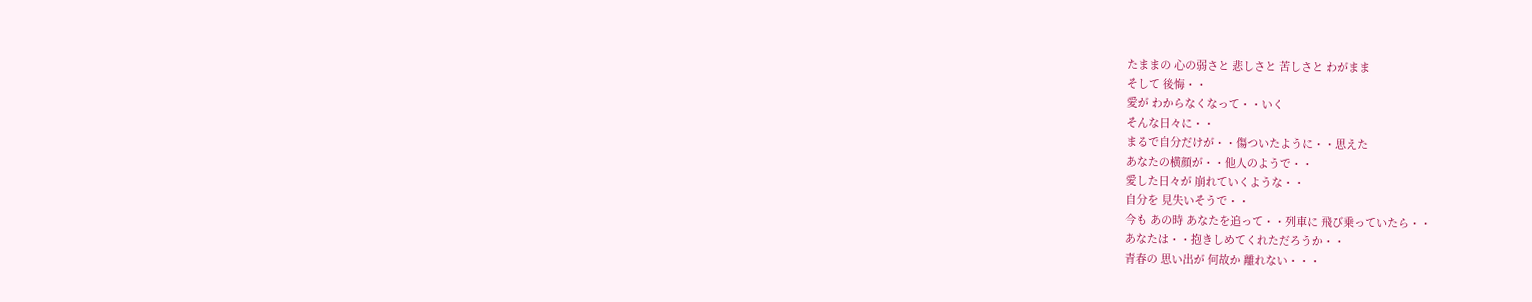たままの 心の弱さと 悲しさと 苦しさと わがまま
そして 後悔・・
愛が わからなくなって・・いく
そんな日々に・・
まるで自分だけが・・傷ついたように・・思えた
あなたの横顔が・・他人のようで・・
愛した日々が 崩れていくような・・
自分を 見失いそうで・・
今も あの時 あなたを追って・・列車に 飛び乗っていたら・・
あなたは・・抱きしめてくれただろうか・・
青春の 思い出が 何故か 離れない・・・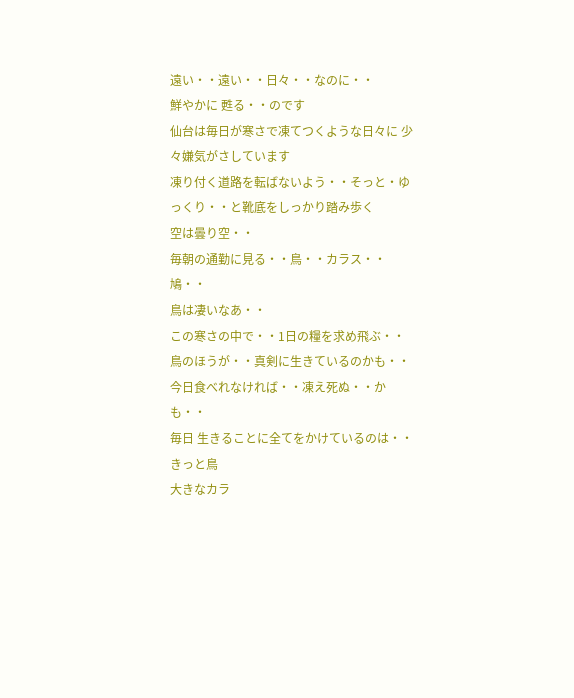遠い・・遠い・・日々・・なのに・・
鮮やかに 甦る・・のです
仙台は毎日が寒さで凍てつくような日々に 少々嫌気がさしています
凍り付く道路を転ばないよう・・そっと・ゆっくり・・と靴底をしっかり踏み歩く
空は曇り空・・
毎朝の通勤に見る・・鳥・・カラス・・鳩・・
鳥は凄いなあ・・
この寒さの中で・・1日の糧を求め飛ぶ・・
鳥のほうが・・真剣に生きているのかも・・
今日食べれなければ・・凍え死ぬ・・かも・・
毎日 生きることに全てをかけているのは・・きっと鳥
大きなカラ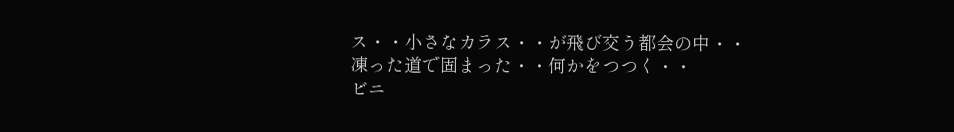ス・・小さなカラス・・が飛び交う都会の中・・
凍った道で固まった・・何かをつつく・・
ビニ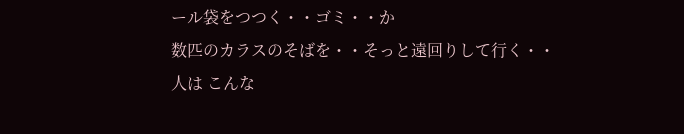ール袋をつつく・・ゴミ・・か
数匹のカラスのそばを・・そっと遠回りして行く・・
人は こんな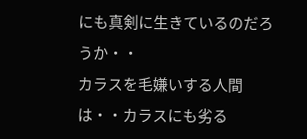にも真剣に生きているのだろうか・・
カラスを毛嫌いする人間は・・カラスにも劣る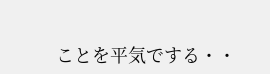ことを平気でする・・